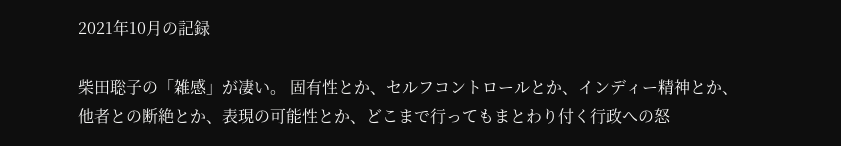2021年10月の記録

柴田聡子の「雑感」が凄い。 固有性とか、セルフコントロールとか、インディー精神とか、他者との断絶とか、表現の可能性とか、どこまで行ってもまとわり付く行政への怒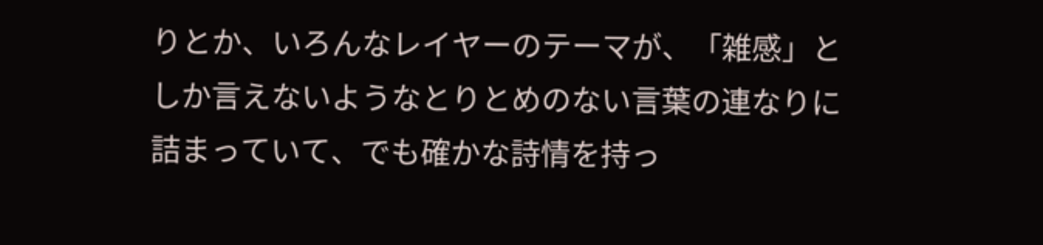りとか、いろんなレイヤーのテーマが、「雑感」としか言えないようなとりとめのない言葉の連なりに詰まっていて、でも確かな詩情を持っ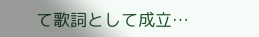て歌詞として成立…